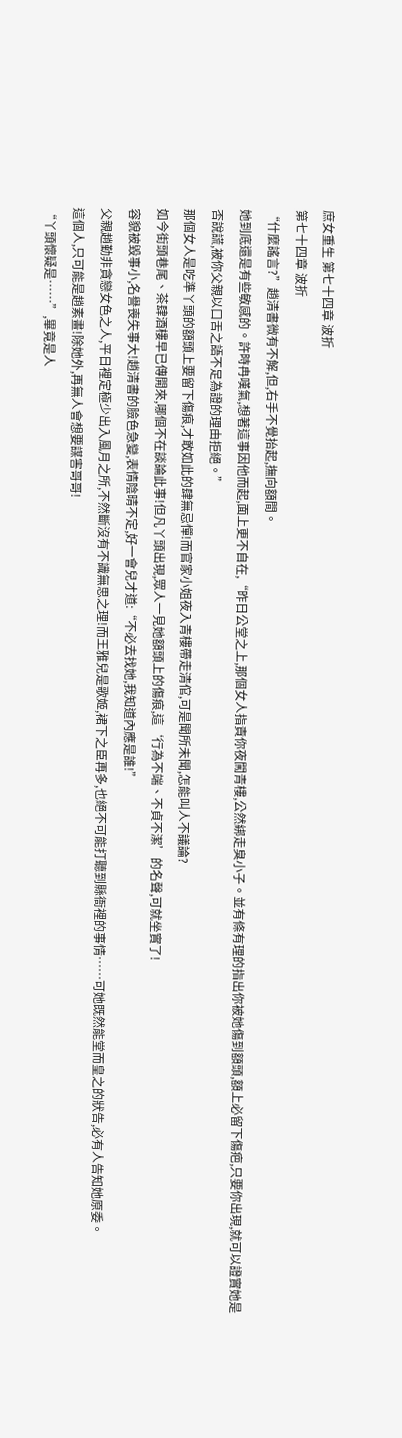庶女重生 第七十四章 波折
第七十四章 波折
“什麼謠言?”趙清書微有不解,但,右手不覺抬起,撫向額間。
她到底還是有些敏感的。許時冉嘆氣,想著這事因他而起,面上更不自在,“昨日公堂之上,那個女人指責你夜闖青樓,公然綁走臭小子。並有條有理的指出你被她傷到額頭,額上必留下傷疤,只要你出現,就可以證實她是否說謊,被你父親以口舌之語不足為證的理由拒絕。”
那個女人是吃準丫頭的額頭上要留下傷痕,才敢如此的肆無忌憚!而官家小姐夜入青樓帶走清倌,可是聞所未聞,怎能叫人不議論?
如今街頭巷尾、茶肆酒樓早已傳開來,哪個不在談論此事!但凡丫頭出現,眾人一見她額頭上的傷痕,這‘行為不端、不貞不潔’的名聲,可就坐實了!
容貌被毀事小,名譽喪失事大!趙清書的臉色急變,表情陰晴不定,好一會兒才道:“不必去找她,我知道內應是誰!”
父親趙勤非貪戀女色之人,平日裡定極少出入風月之所,不然斷沒有不識無思之理!而王雅兒是歌姬,裙下之臣再多,也絕不可能打聽到縣衙裡的事情……可她既然能堂而皇之的狀告,必有人告知她原委。
這個人,只可能是趙素畫!除她外,再無人會想要謀害哥哥!
“丫頭懷疑是……”,畢竟是人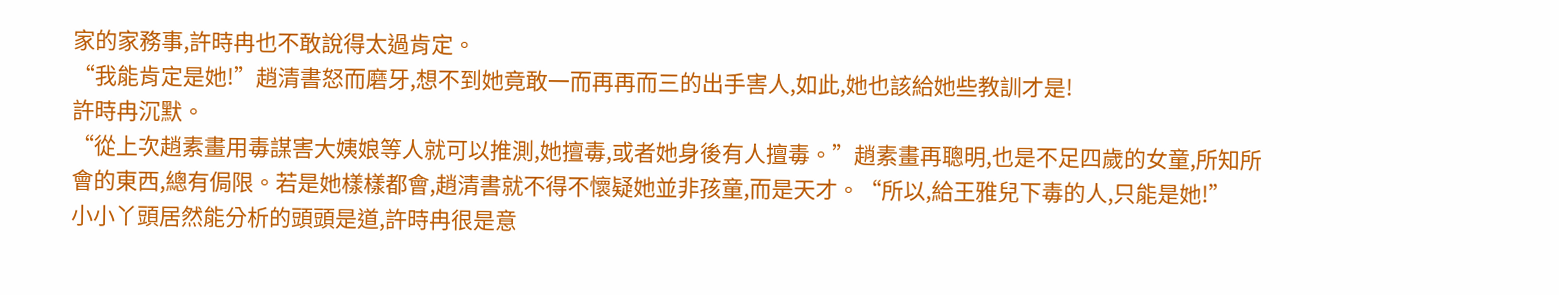家的家務事,許時冉也不敢說得太過肯定。
“我能肯定是她!”趙清書怒而磨牙,想不到她竟敢一而再再而三的出手害人,如此,她也該給她些教訓才是!
許時冉沉默。
“從上次趙素畫用毒謀害大姨娘等人就可以推測,她擅毒,或者她身後有人擅毒。”趙素畫再聰明,也是不足四歲的女童,所知所會的東西,總有侷限。若是她樣樣都會,趙清書就不得不懷疑她並非孩童,而是天才。“所以,給王雅兒下毒的人,只能是她!”
小小丫頭居然能分析的頭頭是道,許時冉很是意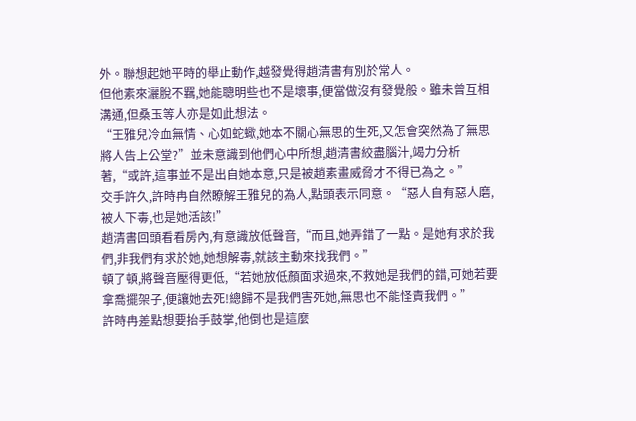外。聯想起她平時的舉止動作,越發覺得趙清書有別於常人。
但他素來灑脫不羈,她能聰明些也不是壞事,便當做沒有發覺般。雖未曾互相溝通,但桑玉等人亦是如此想法。
“王雅兒冷血無情、心如蛇蠍,她本不關心無思的生死,又怎會突然為了無思將人告上公堂?”並未意識到他們心中所想,趙清書絞盡腦汁,竭力分析著,“或許,這事並不是出自她本意,只是被趙素畫威脅才不得已為之。”
交手許久,許時冉自然瞭解王雅兒的為人,點頭表示同意。“惡人自有惡人磨,被人下毒,也是她活該!”
趙清書回頭看看房內,有意識放低聲音,“而且,她弄錯了一點。是她有求於我們,非我們有求於她,她想解毒,就該主動來找我們。”
頓了頓,將聲音壓得更低,“若她放低顏面求過來,不救她是我們的錯,可她若要拿喬擺架子,便讓她去死!總歸不是我們害死她,無思也不能怪責我們。”
許時冉差點想要抬手鼓掌,他倒也是這麼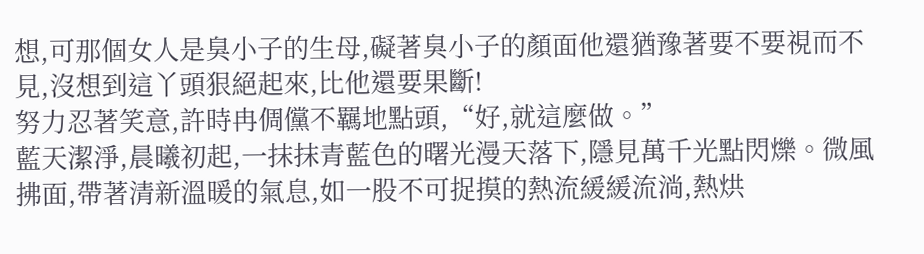想,可那個女人是臭小子的生母,礙著臭小子的顏面他還猶豫著要不要視而不見,沒想到這丫頭狠絕起來,比他還要果斷!
努力忍著笑意,許時冉倜儻不羈地點頭,“好,就這麼做。”
藍天潔淨,晨曦初起,一抹抹青藍色的曙光漫天落下,隱見萬千光點閃爍。微風拂面,帶著清新溫暖的氣息,如一股不可捉摸的熱流緩緩流淌,熱烘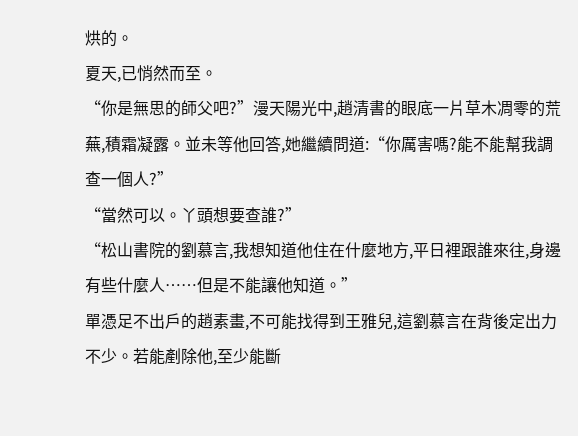烘的。
夏天,已悄然而至。
“你是無思的師父吧?”漫天陽光中,趙清書的眼底一片草木凋零的荒蕪,積霜凝露。並未等他回答,她繼續問道:“你厲害嗎?能不能幫我調查一個人?”
“當然可以。丫頭想要查誰?”
“松山書院的劉慕言,我想知道他住在什麼地方,平日裡跟誰來往,身邊有些什麼人……但是不能讓他知道。”
單憑足不出戶的趙素畫,不可能找得到王雅兒,這劉慕言在背後定出力不少。若能剷除他,至少能斷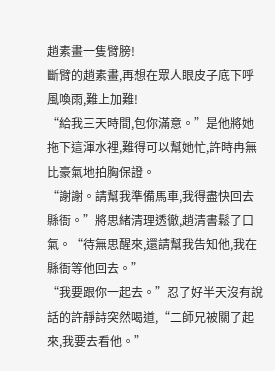趙素畫一隻臂膀!
斷臂的趙素畫,再想在眾人眼皮子底下呼風喚雨,難上加難!
“給我三天時間,包你滿意。”是他將她拖下這渾水裡,難得可以幫她忙,許時冉無比豪氣地拍胸保證。
“謝謝。請幫我準備馬車,我得盡快回去縣衙。”將思緒清理透徹,趙清書鬆了口氣。“待無思醒來,還請幫我告知他,我在縣衙等他回去。”
“我要跟你一起去。”忍了好半天沒有說話的許靜詩突然喝道,“二師兄被關了起來,我要去看他。”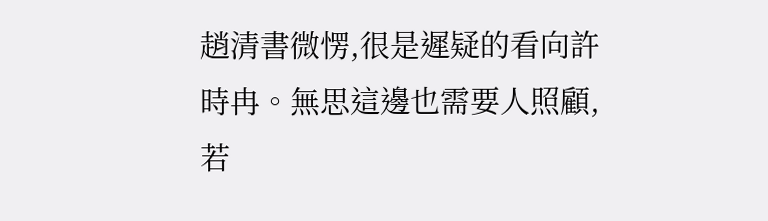趙清書微愣,很是遲疑的看向許時冉。無思這邊也需要人照顧,若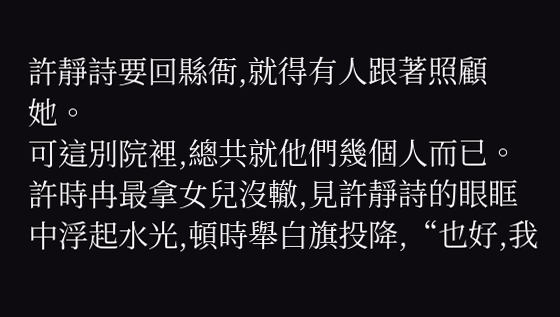許靜詩要回縣衙,就得有人跟著照顧她。
可這別院裡,總共就他們幾個人而已。
許時冉最拿女兒沒轍,見許靜詩的眼眶中浮起水光,頓時舉白旗投降,“也好,我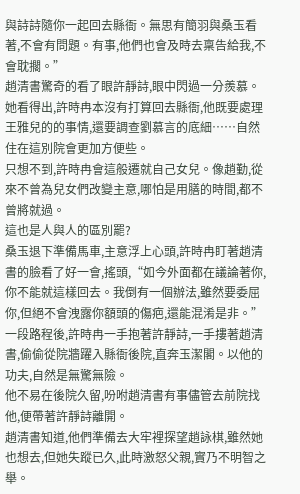與詩詩隨你一起回去縣衙。無思有簡羽與桑玉看著,不會有問題。有事,他們也會及時去稟告給我,不會耽擱。”
趙清書驚奇的看了眼許靜詩,眼中閃過一分羨慕。她看得出,許時冉本沒有打算回去縣衙,他既要處理王雅兒的的事情,還要調查劉慕言的底細……自然住在這別院會更加方便些。
只想不到,許時冉會這般遷就自己女兒。像趙勤,從來不曾為兒女們改變主意,哪怕是用膳的時間,都不曾將就過。
這也是人與人的區別罷?
桑玉退下準備馬車,主意浮上心頭,許時冉盯著趙清書的臉看了好一會,搖頭,“如今外面都在議論著你,你不能就這樣回去。我倒有一個辦法,雖然要委屈你,但絕不會洩露你額頭的傷疤,還能混淆是非。”
一段路程後,許時冉一手抱著許靜詩,一手摟著趙清書,偷偷從院牆躍入縣衙後院,直奔玉潔閣。以他的功夫,自然是無驚無險。
他不易在後院久留,吩咐趙清書有事儘管去前院找他,便帶著許靜詩離開。
趙清書知道,他們準備去大牢裡探望趙詠棋,雖然她也想去,但她失蹤已久,此時激怒父親,實乃不明智之舉。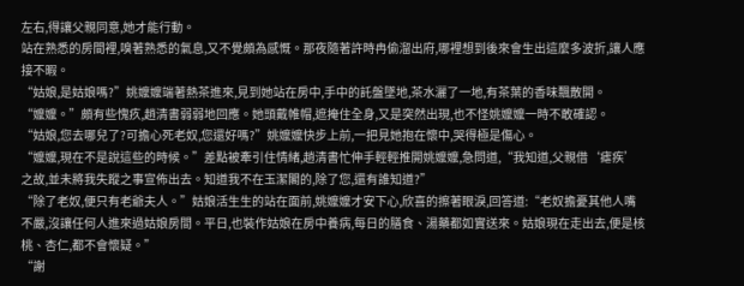左右,得讓父親同意,她才能行動。
站在熟悉的房間裡,嗅著熟悉的氣息,又不覺頗為感慨。那夜隨著許時冉偷溜出府,哪裡想到後來會生出這麼多波折,讓人應接不暇。
“姑娘,是姑娘嗎?”姚嬤嬤端著熱茶進來,見到她站在房中,手中的託盤墜地,茶水灑了一地,有茶葉的香味飄散開。
“嬤嬤。”頗有些愧疚,趙清書弱弱地回應。她頭戴帷帽,遮掩住全身,又是突然出現,也不怪姚嬤嬤一時不敢確認。
“姑娘,您去哪兒了?可擔心死老奴,您還好嗎?”姚嬤嬤快步上前,一把見她抱在懷中,哭得極是傷心。
“嬤嬤,現在不是說這些的時候。”差點被牽引住情緒,趙清書忙伸手輕輕推開姚嬤嬤,急問道,“我知道,父親借‘瘧疾’之故,並未將我失蹤之事宣佈出去。知道我不在玉潔閣的,除了您,還有誰知道?”
“除了老奴,便只有老爺夫人。”姑娘活生生的站在面前,姚嬤嬤才安下心,欣喜的擦著眼淚,回答道:“老奴擔憂其他人嘴不嚴,沒讓任何人進來過姑娘房間。平日,也裝作姑娘在房中養病,每日的膳食、湯藥都如實送來。姑娘現在走出去,便是核桃、杏仁,都不會懷疑。”
“謝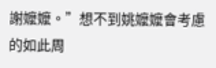謝嬤嬤。”想不到姚嬤嬤會考慮的如此周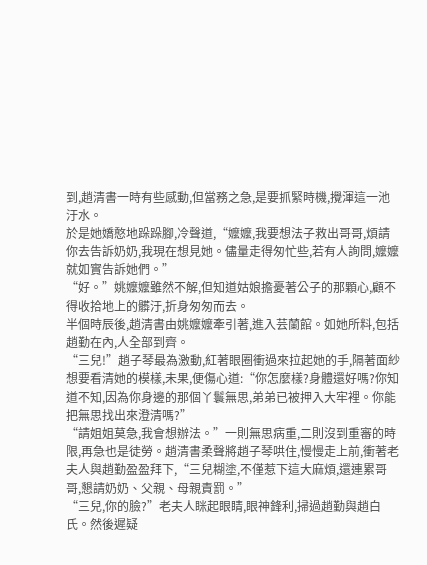到,趙清書一時有些感動,但當務之急,是要抓緊時機,攪渾這一池汙水。
於是她嬌憨地跺跺腳,冷聲道,“嬤嬤,我要想法子救出哥哥,煩請你去告訴奶奶,我現在想見她。儘量走得匆忙些,若有人詢問,嬤嬤就如實告訴她們。”
“好。”姚嬤嬤雖然不解,但知道姑娘擔憂著公子的那顆心,顧不得收拾地上的髒汙,折身匆匆而去。
半個時辰後,趙清書由姚嬤嬤牽引著,進入芸蘭館。如她所料,包括趙勤在內,人全部到齊。
“三兒!”趙子琴最為激動,紅著眼圈衝過來拉起她的手,隔著面紗想要看清她的模樣,未果,便傷心道:“你怎麼樣?身體還好嗎?你知道不知,因為你身邊的那個丫鬟無思,弟弟已被押入大牢裡。你能把無思找出來澄清嗎?”
“請姐姐莫急,我會想辦法。”一則無思病重,二則沒到重審的時限,再急也是徒勞。趙清書柔聲將趙子琴哄住,慢慢走上前,衝著老夫人與趙勤盈盈拜下,“三兒糊塗,不僅惹下這大麻煩,還連累哥哥,懇請奶奶、父親、母親責罰。”
“三兒,你的臉?”老夫人眯起眼睛,眼神鋒利,掃過趙勤與趙白氏。然後遲疑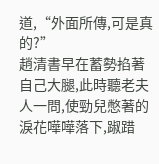道,“外面所傳,可是真的?”
趙清書早在蓄勢掐著自己大腿,此時聽老夫人一問,使勁兒憋著的淚花嘩嘩落下,踧踖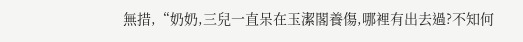無措,“奶奶,三兒一直呆在玉潔閣養傷,哪裡有出去過?不知何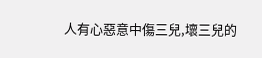人有心惡意中傷三兒,壞三兒的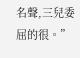名聲,三兒委屈的很。”